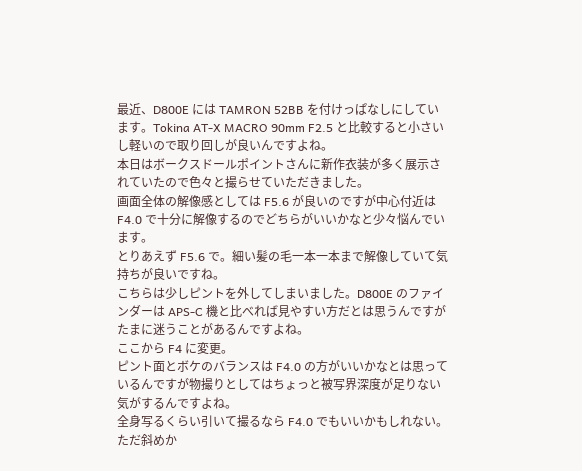最近、D800E には TAMRON 52BB を付けっぱなしにしています。Tokina AT-X MACRO 90mm F2.5 と比較すると小さいし軽いので取り回しが良いんですよね。
本日はボークスドールポイントさんに新作衣装が多く展示されていたので色々と撮らせていただきました。
画面全体の解像感としては F5.6 が良いのですが中心付近は F4.0 で十分に解像するのでどちらがいいかなと少々悩んでいます。
とりあえず F5.6 で。細い髪の毛一本一本まで解像していて気持ちが良いですね。
こちらは少しピントを外してしまいました。D800E のファインダーは APS-C 機と比べれば見やすい方だとは思うんですがたまに迷うことがあるんですよね。
ここから F4 に変更。
ピント面とボケのバランスは F4.0 の方がいいかなとは思っているんですが物撮りとしてはちょっと被写界深度が足りない気がするんですよね。
全身写るくらい引いて撮るなら F4.0 でもいいかもしれない。ただ斜めか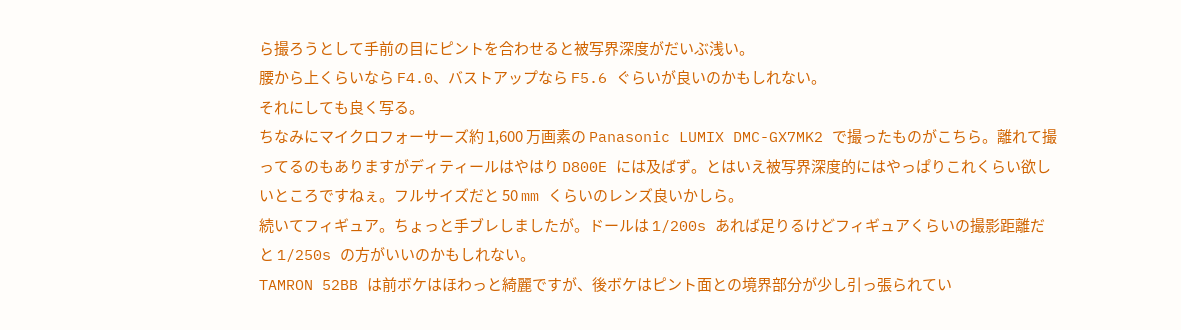ら撮ろうとして手前の目にピントを合わせると被写界深度がだいぶ浅い。
腰から上くらいなら F4.0、バストアップなら F5.6 ぐらいが良いのかもしれない。
それにしても良く写る。
ちなみにマイクロフォーサーズ約 1,600 万画素の Panasonic LUMIX DMC-GX7MK2 で撮ったものがこちら。離れて撮ってるのもありますがディティールはやはり D800E には及ばず。とはいえ被写界深度的にはやっぱりこれくらい欲しいところですねぇ。フルサイズだと 50 mm くらいのレンズ良いかしら。
続いてフィギュア。ちょっと手ブレしましたが。ドールは 1/200s あれば足りるけどフィギュアくらいの撮影距離だと 1/250s の方がいいのかもしれない。
TAMRON 52BB は前ボケはほわっと綺麗ですが、後ボケはピント面との境界部分が少し引っ張られてい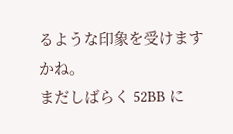るような印象を受けますかね。
まだしばらく 52BB に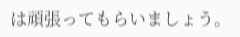は頑張ってもらいましょう。